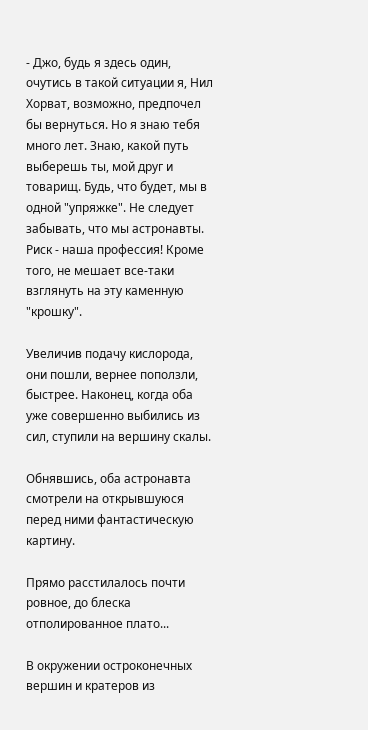- Джо, будь я здесь один, очутись в такой ситуации я, Нил Хорват, возможно, предпочел бы вернуться. Но я знаю тебя много лет. Знаю, какой путь выберешь ты, мой друг и товарищ. Будь, что будет, мы в одной "упряжке". Не следует забывать, что мы астронавты. Риск - наша профессия! Кроме того, не мешает все-таки взглянуть на эту каменную "крошку".

Увеличив подачу кислорода, они пошли, вернее поползли, быстрее. Наконец, когда оба уже совершенно выбились из сил, ступили на вершину скалы.

Обнявшись, оба астронавта смотрели на открывшуюся перед ними фантастическую картину.

Прямо расстилалось почти ровное, до блеска отполированное плато...

В окружении остроконечных вершин и кратеров из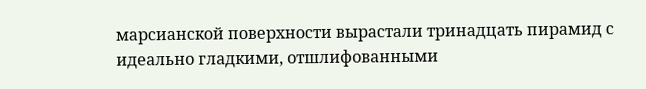марсианской поверхности вырастали тринадцать пирамид с идеально гладкими, отшлифованными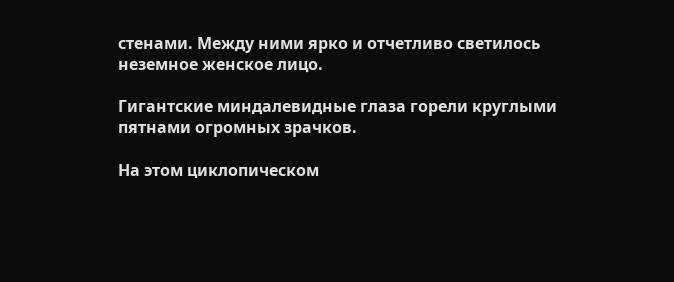стенами. Между ними ярко и отчетливо светилось неземное женское лицо.

Гигантские миндалевидные глаза горели круглыми пятнами огромных зрачков.

На этом циклопическом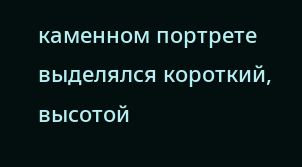каменном портрете выделялся короткий, высотой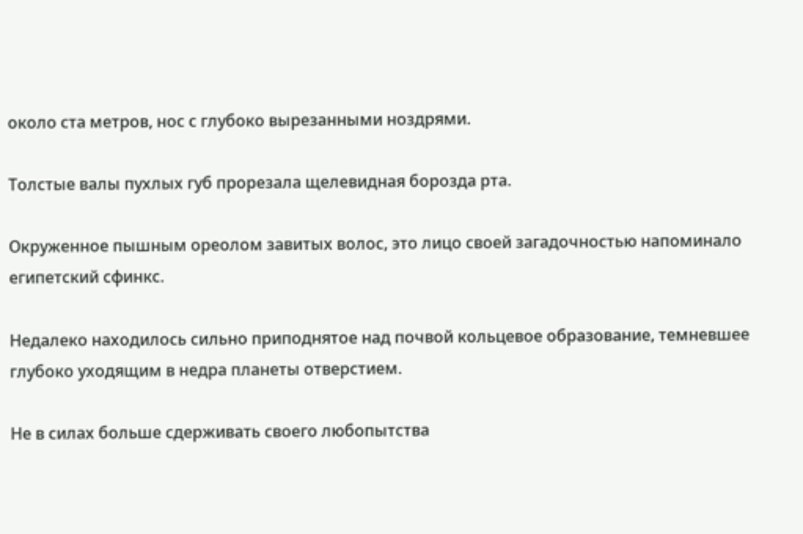около ста метров, нос с глубоко вырезанными ноздрями.

Толстые валы пухлых губ прорезала щелевидная борозда рта.

Окруженное пышным ореолом завитых волос, это лицо своей загадочностью напоминало египетский сфинкс.

Недалеко находилось сильно приподнятое над почвой кольцевое образование, темневшее глубоко уходящим в недра планеты отверстием.

Не в силах больше сдерживать своего любопытства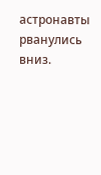астронавты рванулись вниз.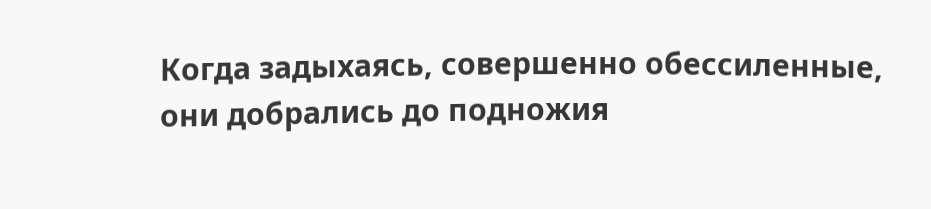Когда задыхаясь, совершенно обессиленные, они добрались до подножия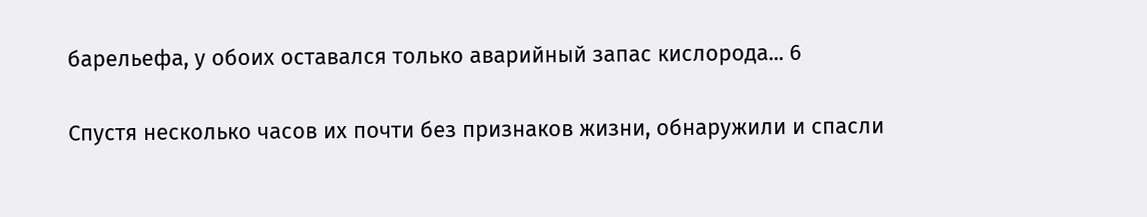барельефа, у обоих оставался только аварийный запас кислорода... 6

Спустя несколько часов их почти без признаков жизни, обнаружили и спасли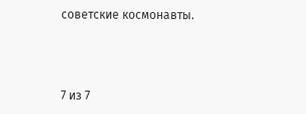советские космонавты.



7 из 7